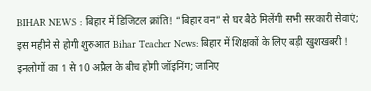BIHAR NEWS : बिहार में डिजिटल क्रांति! “बिहार वन” से घर बैठे मिलेंगी सभी सरकारी सेवाएं; इस महीने से होगी शुरुआत Bihar Teacher News: बिहार में शिक्षकों के लिए बड़ी खुशखबरी ! इनलोगों का 1 से 10 अप्रैल के बीच होगी जॉइनिंग; जानिए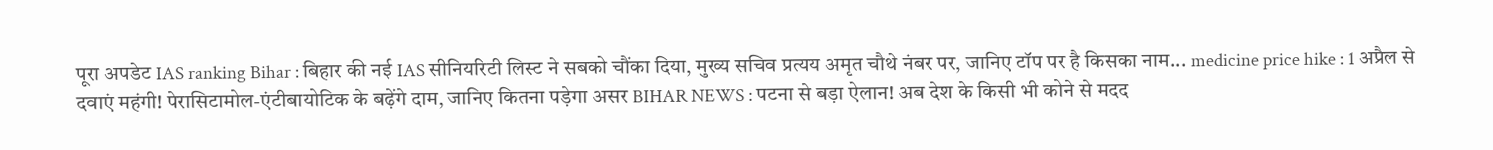पूरा अपडेट IAS ranking Bihar : बिहार की नई IAS सीनियरिटी लिस्ट ने सबको चौंका दिया, मुख्य सचिव प्रत्यय अमृत चौथे नंबर पर, जानिए टॉप पर है किसका नाम... medicine price hike : 1 अप्रैल से दवाएं महंगी! पेरासिटामोल-एंटीबायोटिक के बढ़ेंगे दाम, जानिए कितना पड़ेगा असर BIHAR NEWS : पटना से बड़ा ऐलान! अब देश के किसी भी कोने से मदद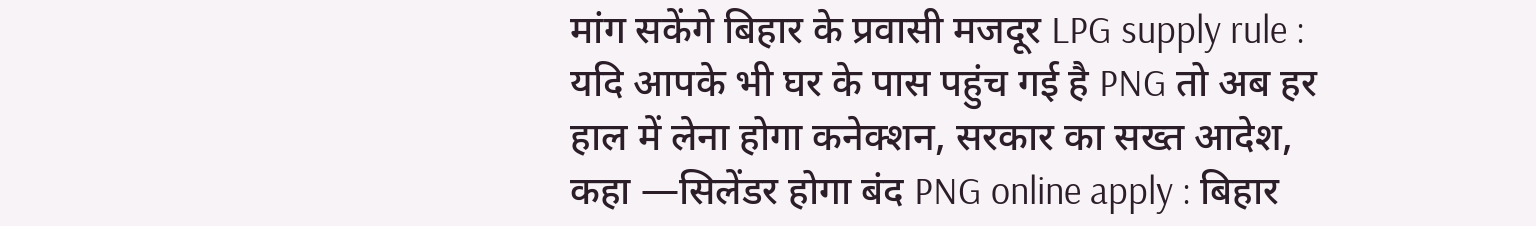मांग सकेंगे बिहार के प्रवासी मजदूर LPG supply rule : यदि आपके भी घर के पास पहुंच गई है PNG तो अब हर हाल में लेना होगा कनेक्शन, सरकार का सख्त आदेश, कहा —सिलेंडर होगा बंद PNG online apply : बिहार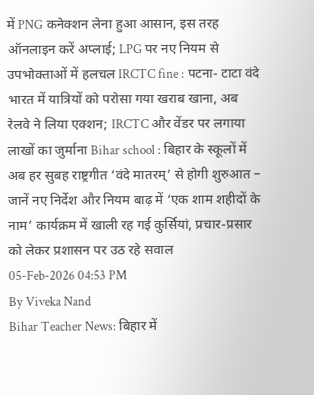में PNG कनेक्शन लेना हुआ आसान, इस तरह ऑनलाइन करें अप्लाई; LPG पर नए नियम से उपभोक्ताओं में हलचल IRCTC fine : पटना- टाटा वंदे भारत में यात्रियों को परोसा गया खराब खाना, अब रेलवे ने लिया एक्शन; IRCTC और वेंडर पर लगाया लाखों का जुर्माना Bihar school : बिहार के स्कूलों में अब हर सुबह राष्ट्रगीत ‘वंदे मातरम्’ से होगी शुरुआत – जानें नए निर्देश और नियम बाढ़ में ‘एक शाम शहीदों के नाम’ कार्यक्रम में खाली रह गई कुर्सियां, प्रचार-प्रसार को लेकर प्रशासन पर उठ रहे सवाल
05-Feb-2026 04:53 PM
By Viveka Nand
Bihar Teacher News: बिहार में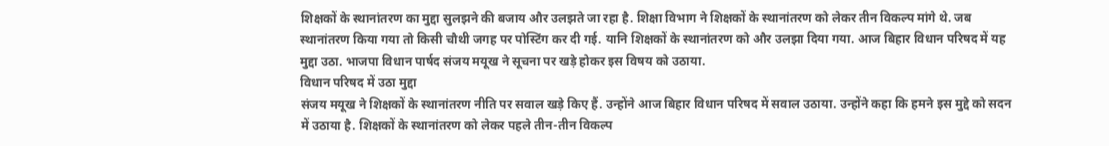शिक्षकों के स्थानांतरण का मुद्दा सुलझने की बजाय और उलझते जा रहा है. शिक्षा विभाग ने शिक्षकों के स्थानांतरण को लेकर तीन विकल्प मांगे थे. जब स्थानांतरण किया गया तो किसी चौथी जगह पर पोस्टिंग कर दी गई. यानि शिक्षकों के स्थानांतरण को और उलझा दिया गया. आज बिहार विधान परिषद में यह मुद्दा उठा. भाजपा विधान पार्षद संजय मयूख ने सूचना पर खड़े होकर इस विषय को उठाया.
विधान परिषद में उठा मुद्दा
संजय मयूख ने शिक्षकों के स्थानांतरण नीति पर सवाल खड़े किए हैं. उन्होंने आज बिहार विधान परिषद में सवाल उठाया. उन्होंने कहा कि हमने इस मुद्दे को सदन में उठाया है. शिक्षकों के स्थानांतरण को लेकर पहले तीन-तीन विकल्प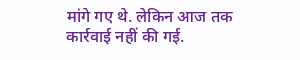मांगे गए थे. लेकिन आज तक कार्रवाई नहीं की गई.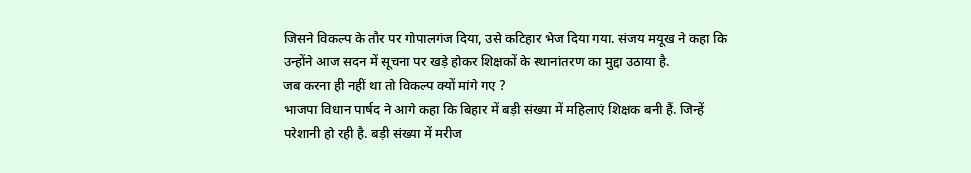जिसने विकल्प के तौर पर गोपालगंज दिया, उसे कटिहार भेज दिया गया. संजय मयूख ने कहा कि उन्होंने आज सदन में सूचना पर खड़े होकर शिक्षकों के स्थानांतरण का मुद्दा उठाया है.
जब करना ही नहीं था तो विकल्प क्यों मांगे गए ?
भाजपा विधान पार्षद ने आगे कहा कि बिहार में बड़ी संख्या में महिलाएं शिक्षक बनी हैं. जिन्हें परेशानी हो रही है. बड़ी संख्या में मरीज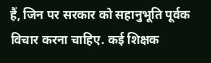हैं, जिन पर सरकार को सहानुभूति पूर्वक विचार करना चाहिए. कई शिक्षक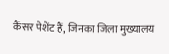कैंसर पेशेंट हैं, जिनका जिला मुख्यालय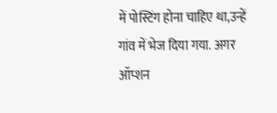में पोस्टिंग होना चाहिए था,उन्हें गांव में भेज दिया गया. अगर ऑप्शन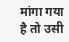मांगा गया है तो उसी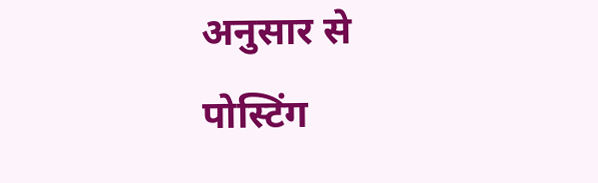अनुसार से पोस्टिंग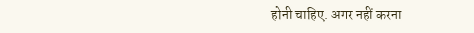होनी चाहिए. अगर नहीं करना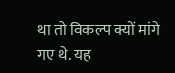था तो विकल्प क्यों मांगे गए थे. यह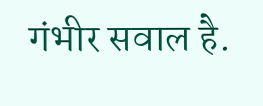गंभीर सवाल है.